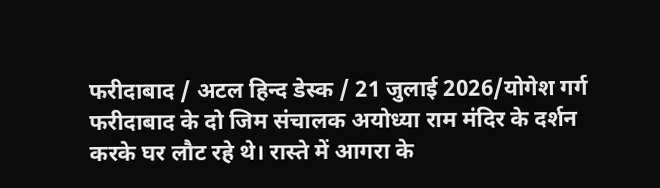फरीदाबाद / अटल हिन्द डेस्क / 21 जुलाई 2026/योगेश गर्ग
फरीदाबाद के दो जिम संचालक अयोध्या राम मंदिर के दर्शन करके घर लौट रहे थे। रास्ते में आगरा के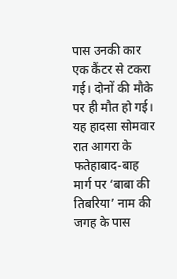पास उनकी कार एक कैंटर से टकरा गई। दोनों की मौके पर ही मौत हो गई। यह हादसा सोमवार रात आगरा के फतेहाबाद-बाह मार्ग पर ‘बाबा की तिबरिया’ नाम की जगह के पास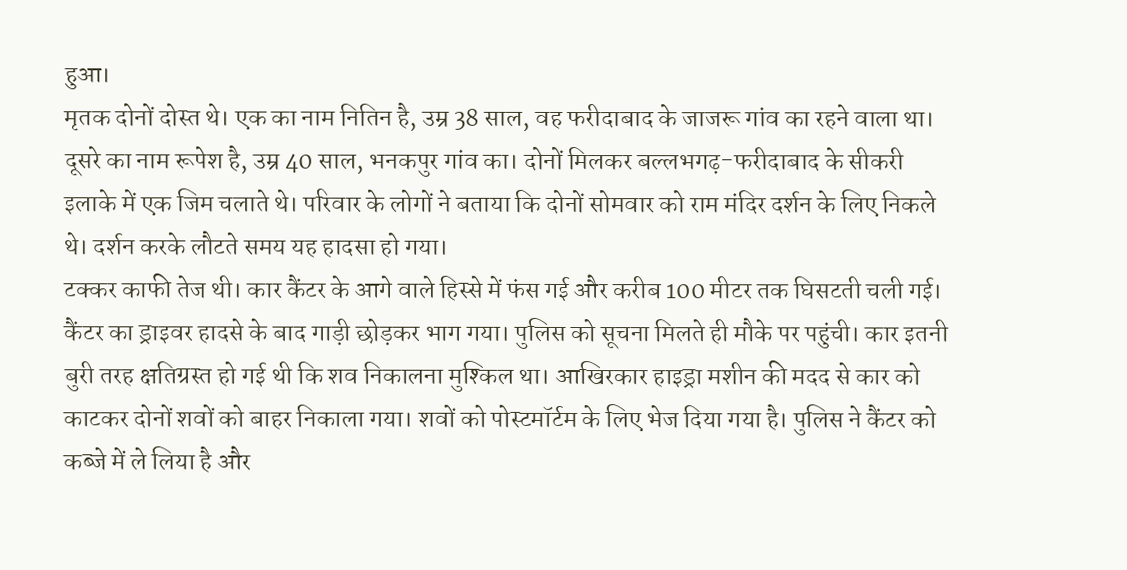हुआ।
मृतक दोनों दोस्त थे। एक का नाम नितिन है, उम्र 38 साल, वह फरीदाबाद के जाजरू गांव का रहने वाला था। दूसरे का नाम रूपेश है, उम्र 40 साल, भनकपुर गांव का। दोनों मिलकर बल्लभगढ़-फरीदाबाद के सीकरी इलाके में एक जिम चलाते थे। परिवार के लोगों ने बताया कि दोनों सोमवार को राम मंदिर दर्शन के लिए निकले थे। दर्शन करके लौटते समय यह हादसा हो गया।
टक्कर काफी तेज थी। कार कैंटर के आगे वाले हिस्से में फंस गई और करीब 100 मीटर तक घिसटती चली गई। कैंटर का ड्राइवर हादसे के बाद गाड़ी छोड़कर भाग गया। पुलिस को सूचना मिलते ही मौके पर पहुंची। कार इतनी बुरी तरह क्षतिग्रस्त हो गई थी कि शव निकालना मुश्किल था। आखिरकार हाइड्रा मशीन की मदद से कार को काटकर दोनों शवों को बाहर निकाला गया। शवों को पोस्टमॉर्टम के लिए भेज दिया गया है। पुलिस ने कैंटर को कब्जे में ले लिया है और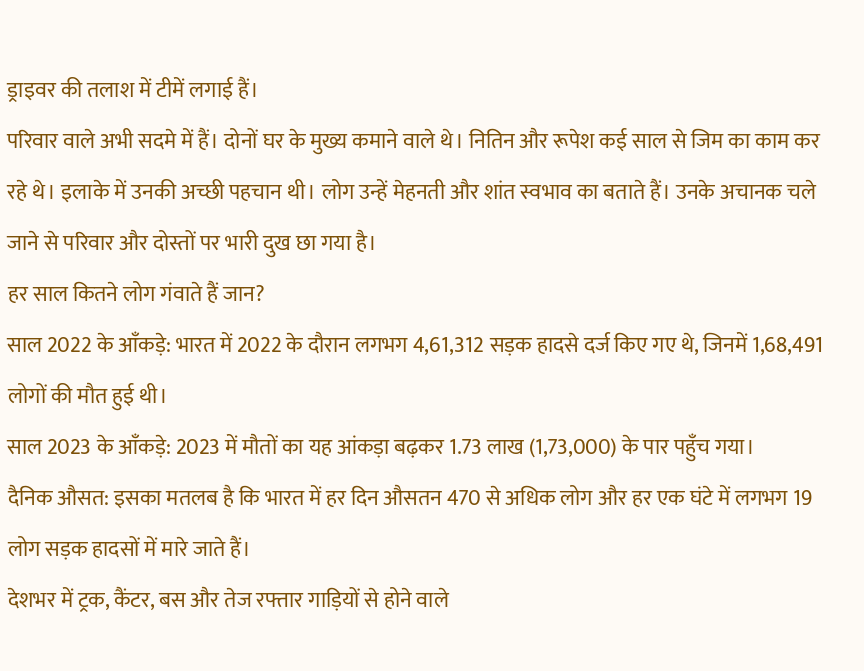ड्राइवर की तलाश में टीमें लगाई हैं।
परिवार वाले अभी सदमे में हैं। दोनों घर के मुख्य कमाने वाले थे। नितिन और रूपेश कई साल से जिम का काम कर रहे थे। इलाके में उनकी अच्छी पहचान थी। लोग उन्हें मेहनती और शांत स्वभाव का बताते हैं। उनके अचानक चले जाने से परिवार और दोस्तों पर भारी दुख छा गया है।
हर साल कितने लोग गंवाते हैं जान?
साल 2022 के आँकड़े: भारत में 2022 के दौरान लगभग 4,61,312 सड़क हादसे दर्ज किए गए थे, जिनमें 1,68,491 लोगों की मौत हुई थी।
साल 2023 के आँकड़े: 2023 में मौतों का यह आंकड़ा बढ़कर 1.73 लाख (1,73,000) के पार पहुँच गया।
दैनिक औसत: इसका मतलब है कि भारत में हर दिन औसतन 470 से अधिक लोग और हर एक घंटे में लगभग 19 लोग सड़क हादसों में मारे जाते हैं।
देशभर में ट्रक, कैंटर, बस और तेज रफ्तार गाड़ियों से होने वाले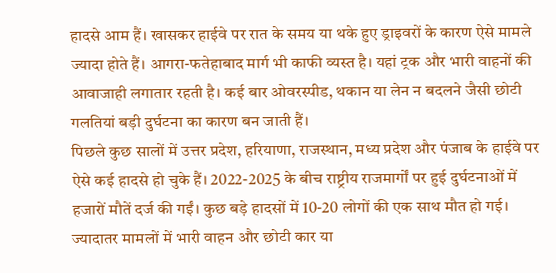हादसे आम हैं। खासकर हाईवे पर रात के समय या थके हुए ड्राइवरों के कारण ऐसे मामले ज्यादा होते हैं। आगरा-फतेहाबाद मार्ग भी काफी व्यस्त है। यहां ट्रक और भारी वाहनों की आवाजाही लगातार रहती है। कई बार ओवरस्पीड, थकान या लेन न बदलने जैसी छोटी गलतियां बड़ी दुर्घटना का कारण बन जाती हैं।
पिछले कुछ सालों में उत्तर प्रदेश, हरियाणा, राजस्थान, मध्य प्रदेश और पंजाब के हाईवे पर ऐसे कई हादसे हो चुके हैं। 2022-2025 के बीच राष्ट्रीय राजमार्गों पर हुई दुर्घटनाओं में हजारों मौतें दर्ज की गईं। कुछ बड़े हादसों में 10-20 लोगों की एक साथ मौत हो गई। ज्यादातर मामलों में भारी वाहन और छोटी कार या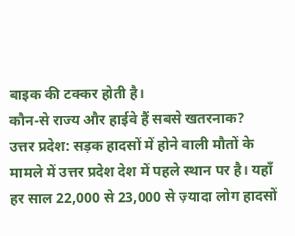बाइक की टक्कर होती है।
कौन-से राज्य और हाईवे हैं सबसे खतरनाक?
उत्तर प्रदेश: सड़क हादसों में होने वाली मौतों के मामले में उत्तर प्रदेश देश में पहले स्थान पर है। यहाँ हर साल 22,000 से 23,000 से ज़्यादा लोग हादसों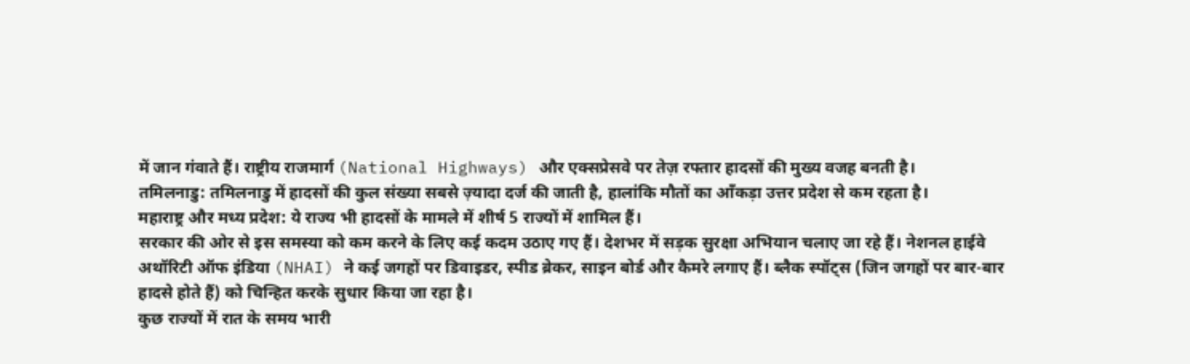में जान गंवाते हैं। राष्ट्रीय राजमार्ग (National Highways) और एक्सप्रेसवे पर तेज़ रफ्तार हादसों की मुख्य वजह बनती है।
तमिलनाडु: तमिलनाडु में हादसों की कुल संख्या सबसे ज़्यादा दर्ज की जाती है, हालांकि मौतों का आँकड़ा उत्तर प्रदेश से कम रहता है।
महाराष्ट्र और मध्य प्रदेश: ये राज्य भी हादसों के मामले में शीर्ष 5 राज्यों में शामिल हैं।
सरकार की ओर से इस समस्या को कम करने के लिए कई कदम उठाए गए हैं। देशभर में सड़क सुरक्षा अभियान चलाए जा रहे हैं। नेशनल हाईवे अथॉरिटी ऑफ इंडिया (NHAI) ने कई जगहों पर डिवाइडर, स्पीड ब्रेकर, साइन बोर्ड और कैमरे लगाए हैं। ब्लैक स्पॉट्स (जिन जगहों पर बार-बार हादसे होते हैं) को चिन्हित करके सुधार किया जा रहा है।
कुछ राज्यों में रात के समय भारी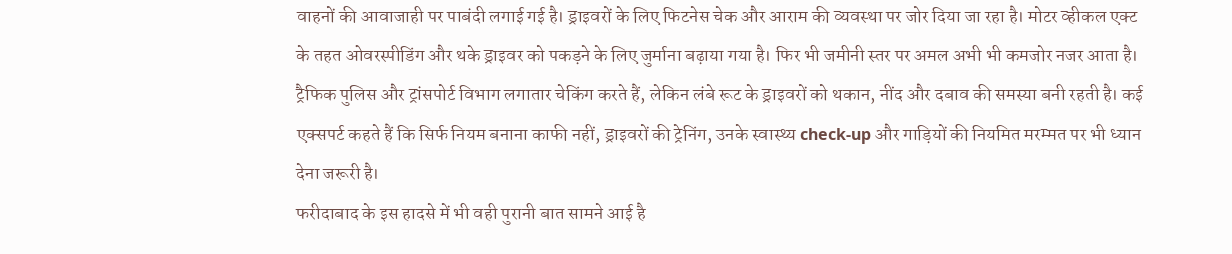वाहनों की आवाजाही पर पाबंदी लगाई गई है। ड्राइवरों के लिए फिटनेस चेक और आराम की व्यवस्था पर जोर दिया जा रहा है। मोटर व्हीकल एक्ट के तहत ओवरस्पीडिंग और थके ड्राइवर को पकड़ने के लिए जुर्माना बढ़ाया गया है। फिर भी जमीनी स्तर पर अमल अभी भी कमजोर नजर आता है।
ट्रैफिक पुलिस और ट्रांसपोर्ट विभाग लगातार चेकिंग करते हैं, लेकिन लंबे रूट के ड्राइवरों को थकान, नींद और दबाव की समस्या बनी रहती है। कई एक्सपर्ट कहते हैं कि सिर्फ नियम बनाना काफी नहीं, ड्राइवरों की ट्रेनिंग, उनके स्वास्थ्य check-up और गाड़ियों की नियमित मरम्मत पर भी ध्यान देना जरूरी है।
फरीदाबाद के इस हादसे में भी वही पुरानी बात सामने आई है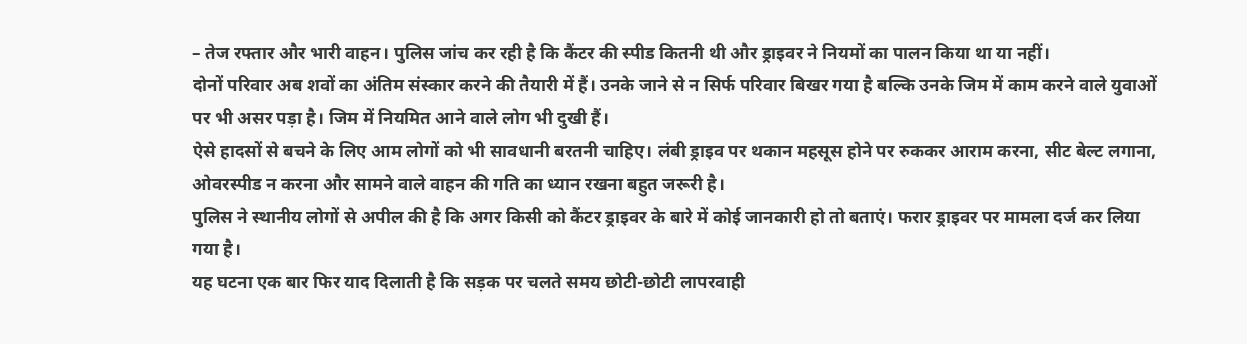– तेज रफ्तार और भारी वाहन। पुलिस जांच कर रही है कि कैंटर की स्पीड कितनी थी और ड्राइवर ने नियमों का पालन किया था या नहीं।
दोनों परिवार अब शवों का अंतिम संस्कार करने की तैयारी में हैं। उनके जाने से न सिर्फ परिवार बिखर गया है बल्कि उनके जिम में काम करने वाले युवाओं पर भी असर पड़ा है। जिम में नियमित आने वाले लोग भी दुखी हैं।
ऐसे हादसों से बचने के लिए आम लोगों को भी सावधानी बरतनी चाहिए। लंबी ड्राइव पर थकान महसूस होने पर रुककर आराम करना, सीट बेल्ट लगाना, ओवरस्पीड न करना और सामने वाले वाहन की गति का ध्यान रखना बहुत जरूरी है।
पुलिस ने स्थानीय लोगों से अपील की है कि अगर किसी को कैंटर ड्राइवर के बारे में कोई जानकारी हो तो बताएं। फरार ड्राइवर पर मामला दर्ज कर लिया गया है।
यह घटना एक बार फिर याद दिलाती है कि सड़क पर चलते समय छोटी-छोटी लापरवाही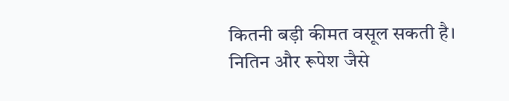कितनी बड़ी कीमत वसूल सकती है। नितिन और रूपेश जैसे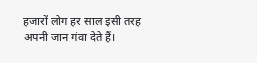हजारों लोग हर साल इसी तरह अपनी जान गंवा देते हैं।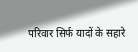परिवार सिर्फ यादों के सहारे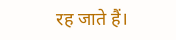रह जाते हैं।